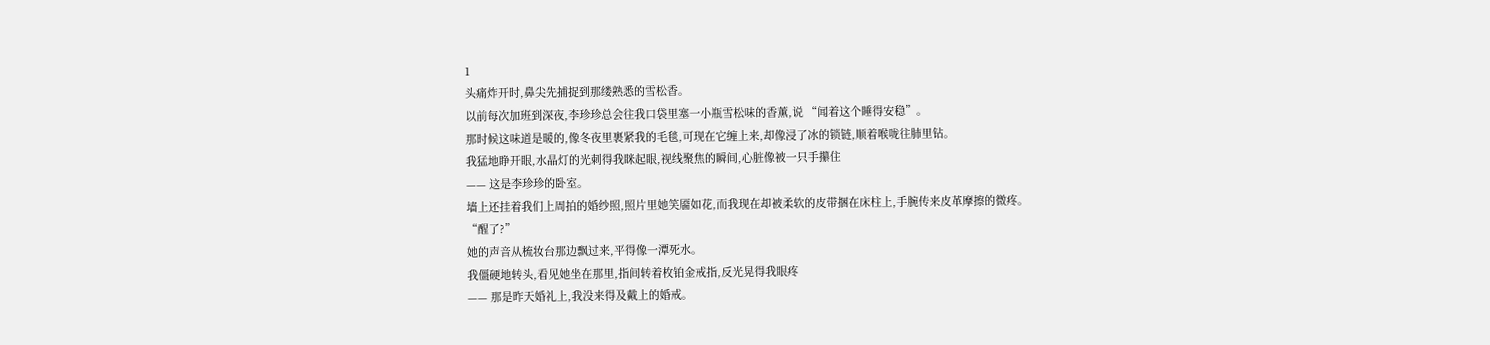1
头痛炸开时,鼻尖先捕捉到那缕熟悉的雪松香。
以前每次加班到深夜,李珍珍总会往我口袋里塞一小瓶雪松味的香薰,说 “闻着这个睡得安稳”。
那时候这味道是暖的,像冬夜里裹紧我的毛毯,可现在它缠上来,却像浸了冰的锁链,顺着喉咙往肺里钻。
我猛地睁开眼,水晶灯的光刺得我眯起眼,视线聚焦的瞬间,心脏像被一只手攥住
—— 这是李珍珍的卧室。
墙上还挂着我们上周拍的婚纱照,照片里她笑靥如花,而我现在却被柔软的皮带捆在床柱上,手腕传来皮革摩擦的微疼。
“醒了?”
她的声音从梳妆台那边飘过来,平得像一潭死水。
我僵硬地转头,看见她坐在那里,指间转着枚铂金戒指,反光晃得我眼疼
—— 那是昨天婚礼上,我没来得及戴上的婚戒。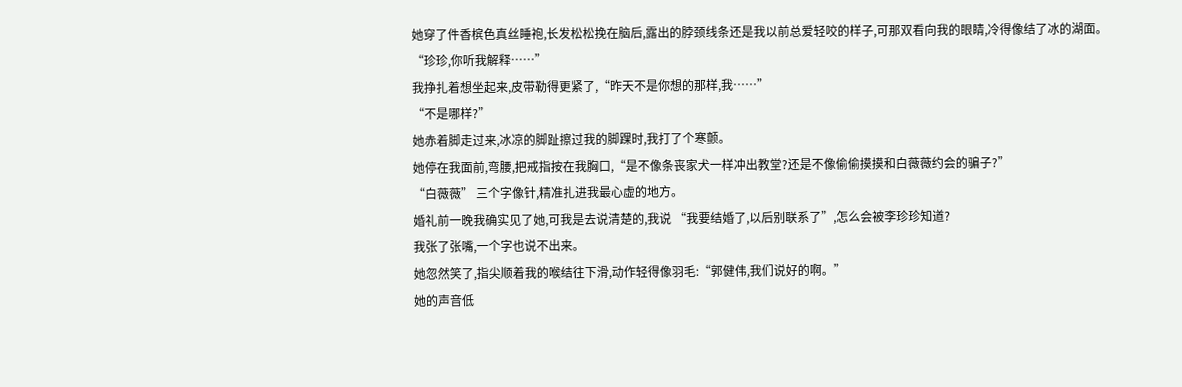她穿了件香槟色真丝睡袍,长发松松挽在脑后,露出的脖颈线条还是我以前总爱轻咬的样子,可那双看向我的眼睛,冷得像结了冰的湖面。
“珍珍,你听我解释……”
我挣扎着想坐起来,皮带勒得更紧了,“昨天不是你想的那样,我……”
“不是哪样?”
她赤着脚走过来,冰凉的脚趾擦过我的脚踝时,我打了个寒颤。
她停在我面前,弯腰,把戒指按在我胸口,“是不像条丧家犬一样冲出教堂?还是不像偷偷摸摸和白薇薇约会的骗子?”
“白薇薇” 三个字像针,精准扎进我最心虚的地方。
婚礼前一晚我确实见了她,可我是去说清楚的,我说 “我要结婚了,以后别联系了”,怎么会被李珍珍知道?
我张了张嘴,一个字也说不出来。
她忽然笑了,指尖顺着我的喉结往下滑,动作轻得像羽毛:“郭健伟,我们说好的啊。”
她的声音低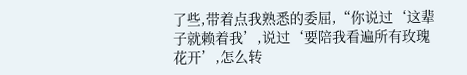了些,带着点我熟悉的委屈,“你说过‘这辈子就赖着我’,说过‘要陪我看遍所有玫瑰花开’,怎么转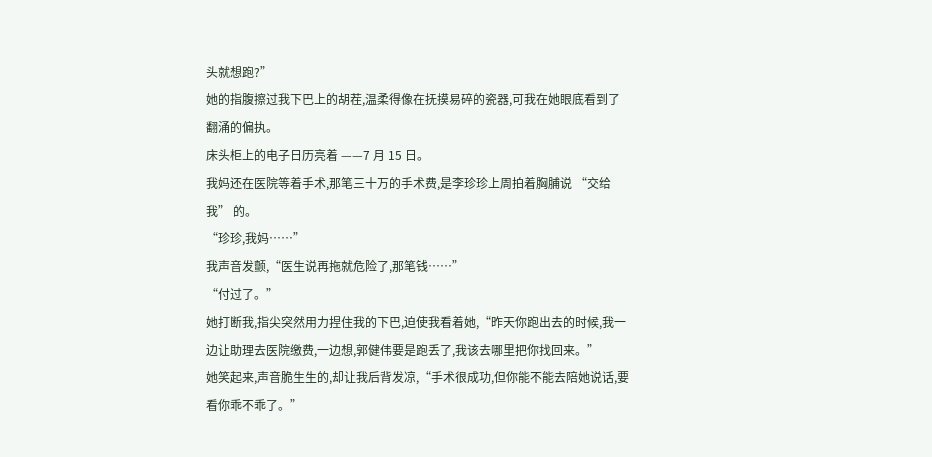头就想跑?”
她的指腹擦过我下巴上的胡茬,温柔得像在抚摸易碎的瓷器,可我在她眼底看到了翻涌的偏执。
床头柜上的电子日历亮着 ——7 月 15 日。
我妈还在医院等着手术,那笔三十万的手术费,是李珍珍上周拍着胸脯说 “交给我” 的。
“珍珍,我妈……”
我声音发颤,“医生说再拖就危险了,那笔钱……”
“付过了。”
她打断我,指尖突然用力捏住我的下巴,迫使我看着她,“昨天你跑出去的时候,我一边让助理去医院缴费,一边想,郭健伟要是跑丢了,我该去哪里把你找回来。”
她笑起来,声音脆生生的,却让我后背发凉,“手术很成功,但你能不能去陪她说话,要看你乖不乖了。”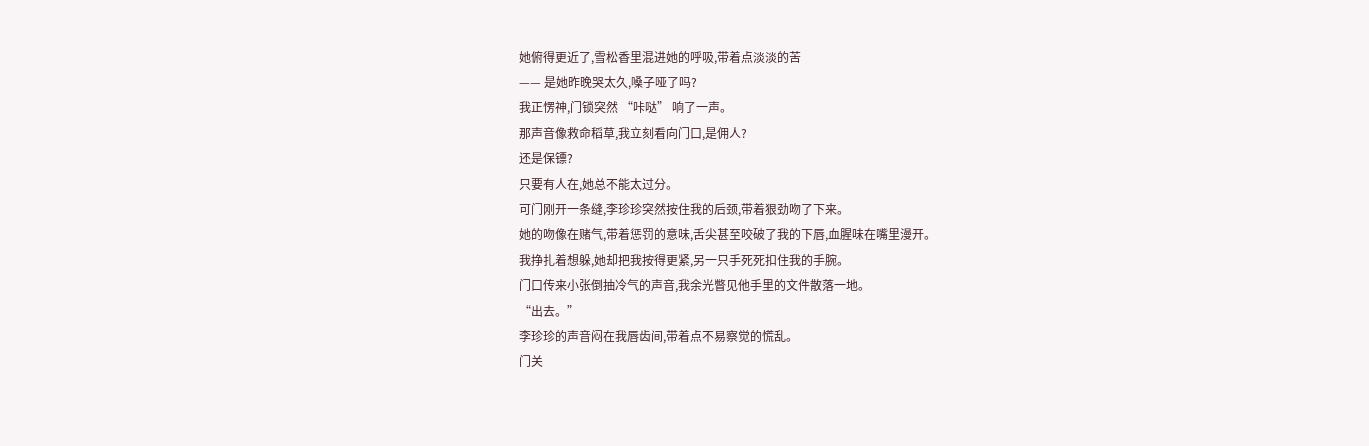她俯得更近了,雪松香里混进她的呼吸,带着点淡淡的苦
—— 是她昨晚哭太久,嗓子哑了吗?
我正愣神,门锁突然 “咔哒” 响了一声。
那声音像救命稻草,我立刻看向门口,是佣人?
还是保镖?
只要有人在,她总不能太过分。
可门刚开一条缝,李珍珍突然按住我的后颈,带着狠劲吻了下来。
她的吻像在赌气,带着惩罚的意味,舌尖甚至咬破了我的下唇,血腥味在嘴里漫开。
我挣扎着想躲,她却把我按得更紧,另一只手死死扣住我的手腕。
门口传来小张倒抽冷气的声音,我余光瞥见他手里的文件散落一地。
“出去。”
李珍珍的声音闷在我唇齿间,带着点不易察觉的慌乱。
门关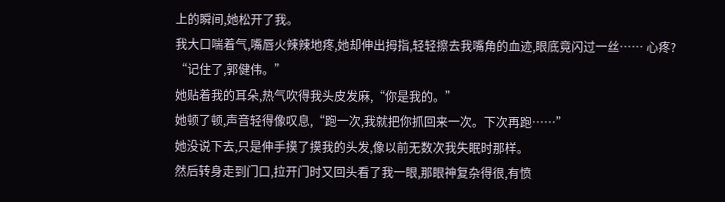上的瞬间,她松开了我。
我大口喘着气,嘴唇火辣辣地疼,她却伸出拇指,轻轻擦去我嘴角的血迹,眼底竟闪过一丝…… 心疼?
“记住了,郭健伟。”
她贴着我的耳朵,热气吹得我头皮发麻,“你是我的。”
她顿了顿,声音轻得像叹息,“跑一次,我就把你抓回来一次。下次再跑……”
她没说下去,只是伸手摸了摸我的头发,像以前无数次我失眠时那样。
然后转身走到门口,拉开门时又回头看了我一眼,那眼神复杂得很,有愤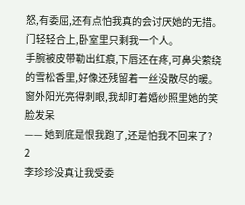怒,有委屈,还有点怕我真的会讨厌她的无措。
门轻轻合上,卧室里只剩我一个人。
手腕被皮带勒出红痕,下唇还在疼,可鼻尖萦绕的雪松香里,好像还残留着一丝没散尽的暖。
窗外阳光亮得刺眼,我却盯着婚纱照里她的笑脸发呆
—— 她到底是恨我跑了,还是怕我不回来了?
2
李珍珍没真让我受委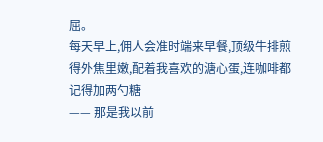屈。
每天早上,佣人会准时端来早餐,顶级牛排煎得外焦里嫩,配着我喜欢的溏心蛋,连咖啡都记得加两勺糖
—— 那是我以前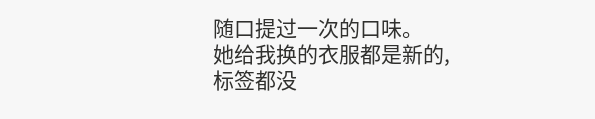随口提过一次的口味。
她给我换的衣服都是新的,标签都没